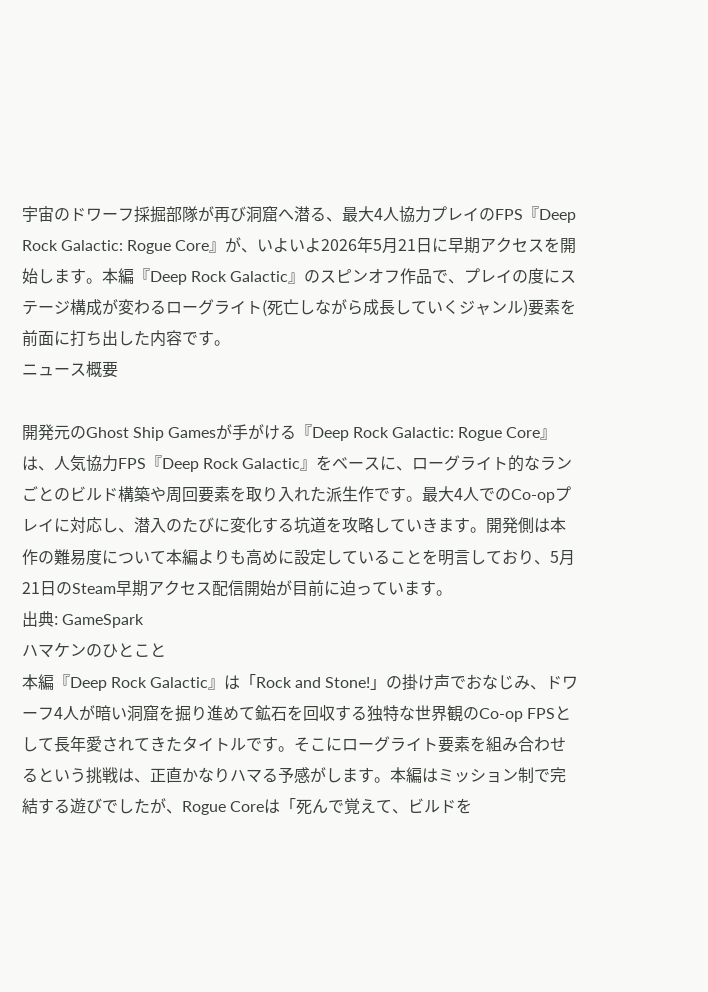宇宙のドワーフ採掘部隊が再び洞窟へ潜る、最大4人協力プレイのFPS『Deep Rock Galactic: Rogue Core』が、いよいよ2026年5月21日に早期アクセスを開始します。本編『Deep Rock Galactic』のスピンオフ作品で、プレイの度にステージ構成が変わるローグライト(死亡しながら成長していくジャンル)要素を前面に打ち出した内容です。
ニュース概要

開発元のGhost Ship Gamesが手がける『Deep Rock Galactic: Rogue Core』は、人気協力FPS『Deep Rock Galactic』をベースに、ローグライト的なランごとのビルド構築や周回要素を取り入れた派生作です。最大4人でのCo-opプレイに対応し、潜入のたびに変化する坑道を攻略していきます。開発側は本作の難易度について本編よりも高めに設定していることを明言しており、5月21日のSteam早期アクセス配信開始が目前に迫っています。
出典: GameSpark
ハマケンのひとこと
本編『Deep Rock Galactic』は「Rock and Stone!」の掛け声でおなじみ、ドワーフ4人が暗い洞窟を掘り進めて鉱石を回収する独特な世界観のCo-op FPSとして長年愛されてきたタイトルです。そこにローグライト要素を組み合わせるという挑戦は、正直かなりハマる予感がします。本編はミッション制で完結する遊びでしたが、Rogue Coreは「死んで覚えて、ビルドを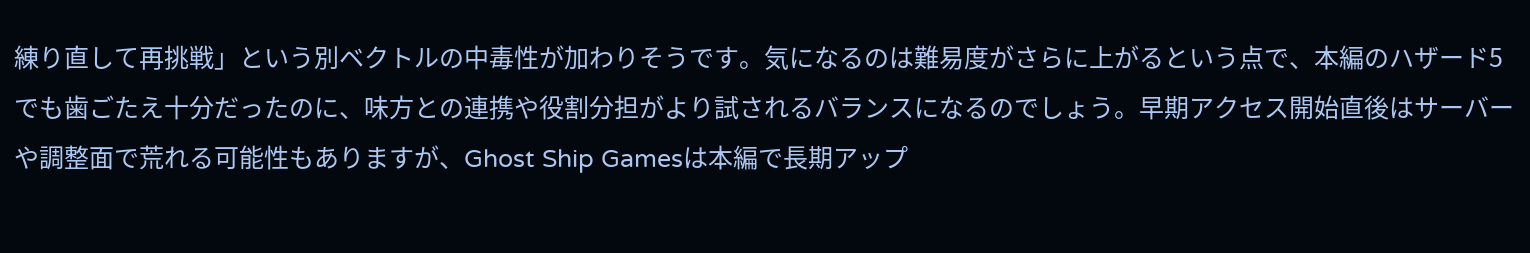練り直して再挑戦」という別ベクトルの中毒性が加わりそうです。気になるのは難易度がさらに上がるという点で、本編のハザード5でも歯ごたえ十分だったのに、味方との連携や役割分担がより試されるバランスになるのでしょう。早期アクセス開始直後はサーバーや調整面で荒れる可能性もありますが、Ghost Ship Gamesは本編で長期アップ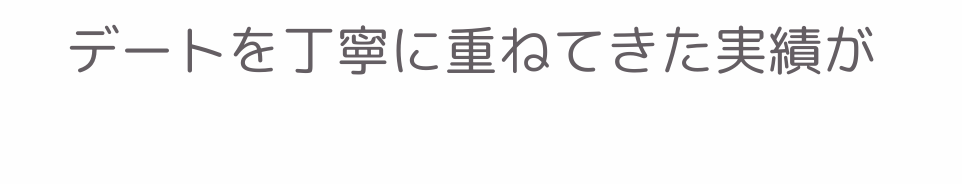デートを丁寧に重ねてきた実績が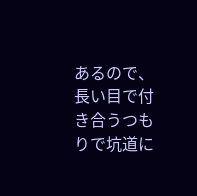あるので、長い目で付き合うつもりで坑道に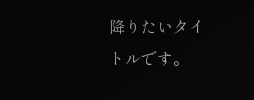降りたいタイトルです。